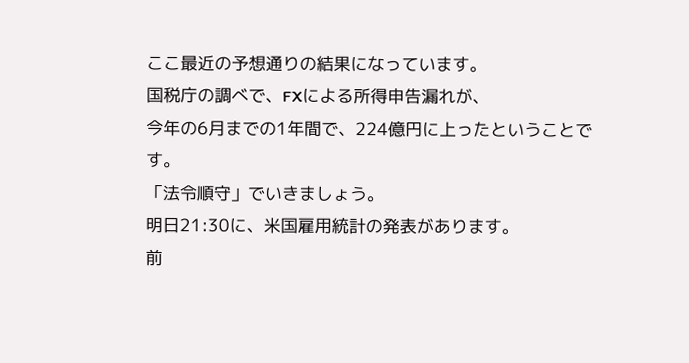ここ最近の予想通りの結果になっています。
国税庁の調べで、FXによる所得申告漏れが、
今年の6月までの1年間で、224億円に上ったということです。
「法令順守」でいきましょう。
明日21:30に、米国雇用統計の発表があります。
前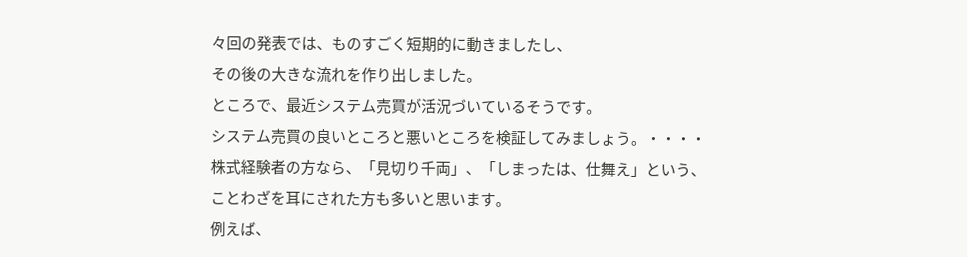々回の発表では、ものすごく短期的に動きましたし、
その後の大きな流れを作り出しました。
ところで、最近システム売買が活況づいているそうです。
システム売買の良いところと悪いところを検証してみましょう。・・・・
株式経験者の方なら、「見切り千両」、「しまったは、仕舞え」という、
ことわざを耳にされた方も多いと思います。
例えば、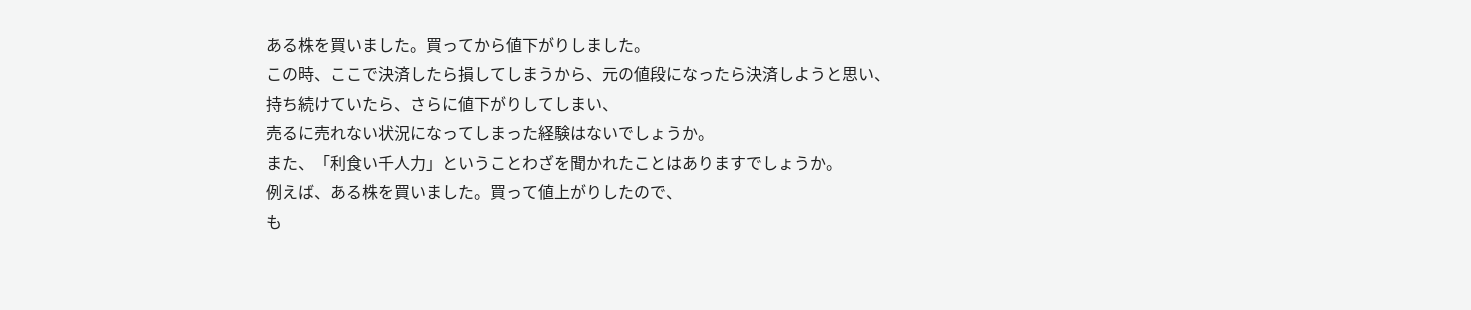ある株を買いました。買ってから値下がりしました。
この時、ここで決済したら損してしまうから、元の値段になったら決済しようと思い、
持ち続けていたら、さらに値下がりしてしまい、
売るに売れない状況になってしまった経験はないでしょうか。
また、「利食い千人力」ということわざを聞かれたことはありますでしょうか。
例えば、ある株を買いました。買って値上がりしたので、
も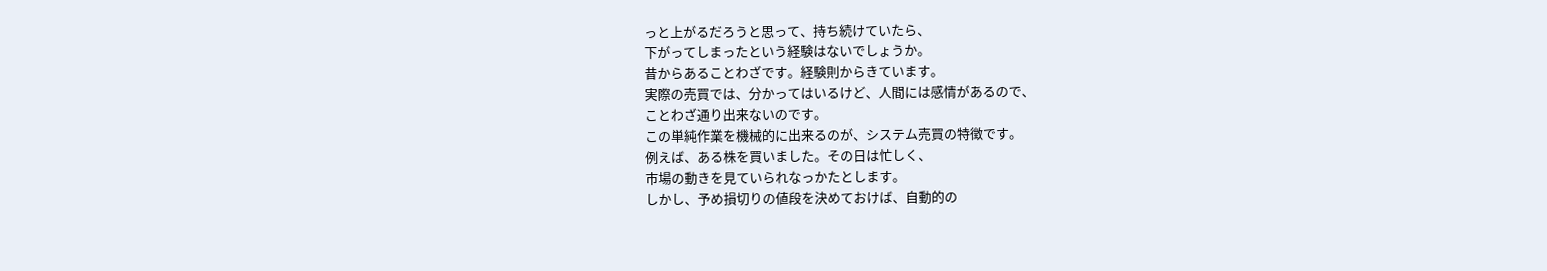っと上がるだろうと思って、持ち続けていたら、
下がってしまったという経験はないでしょうか。
昔からあることわざです。経験則からきています。
実際の売買では、分かってはいるけど、人間には感情があるので、
ことわざ通り出来ないのです。
この単純作業を機械的に出来るのが、システム売買の特徴です。
例えば、ある株を買いました。その日は忙しく、
市場の動きを見ていられなっかたとします。
しかし、予め損切りの値段を決めておけば、自動的の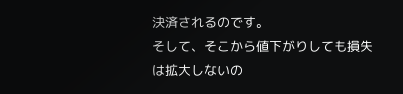決済されるのです。
そして、そこから値下がりしても損失は拡大しないの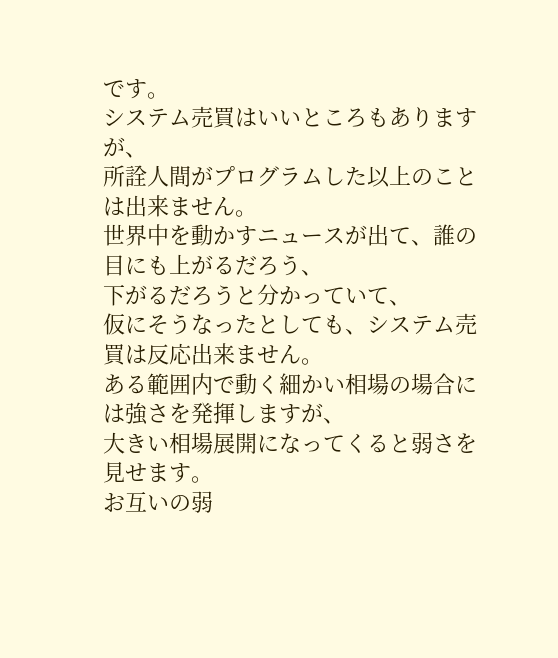です。
システム売買はいいところもありますが、
所詮人間がプログラムした以上のことは出来ません。
世界中を動かすニュースが出て、誰の目にも上がるだろう、
下がるだろうと分かっていて、
仮にそうなったとしても、システム売買は反応出来ません。
ある範囲内で動く細かい相場の場合には強さを発揮しますが、
大きい相場展開になってくると弱さを見せます。
お互いの弱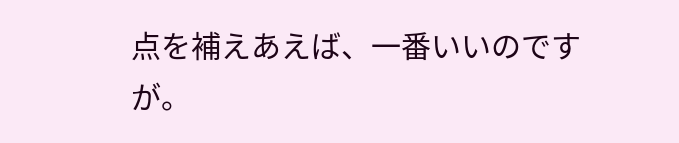点を補えあえば、一番いいのですが。